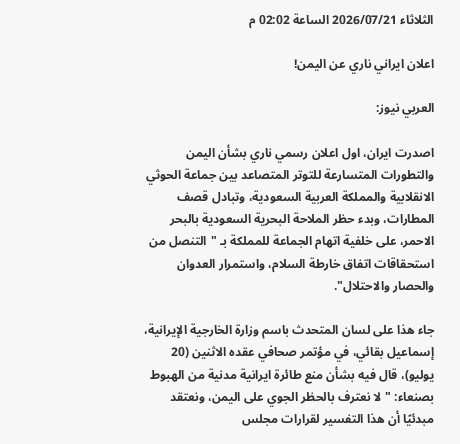الثلاثاء 2026/07/21 الساعة 02:02 م

اعلان ايراني ناري عن اليمن!

العربي نيوز:

اصدرت ايران، اول اعلان رسمي ناري بشأن اليمن والتطورات المتسارعة للتوتر المتصاعد بين جماعة الحوثي الانقلابية والمملكة العربية السعودية، وتبادل قصف المطارات، وبدء حظر الملاحة البحرية السعودية بالبحر الاحمر، على خلفية اتهام الجماعة للمملكة بـ "التنصل من استحقاقات اتفاق خارطة السلام، واستمرار العدوان والحصار والاحتلال".

جاء هذا على لسان المتحدث باسم وزارة الخارجية الإيرانية، إسماعيل بقائي، في مؤتمر صحافي عقده الاثنين (20 يوليو)، قال فيه بشأن منع طائرة ايرانية مدنية من الهبوط بصنعاء: "لا نعترف بالحظر الجوي على اليمن، ونعتقد مبدئيًا أن هذا التفسير لقرارات مجلس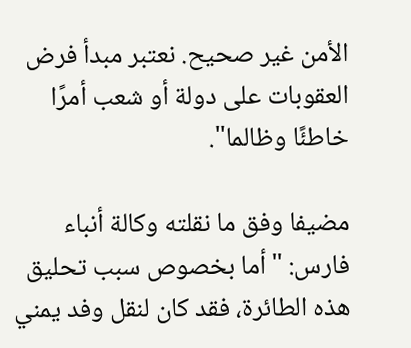الأمن غير صحيح. نعتبر مبدأ فرض العقوبات على دولة أو شعب أمرًا خاطئًا وظالما".

مضيفا وفق ما نقلته وكالة أنباء فارس: "أما بخصوص سبب تحليق هذه الطائرة، فقد كان لنقل وفد يمني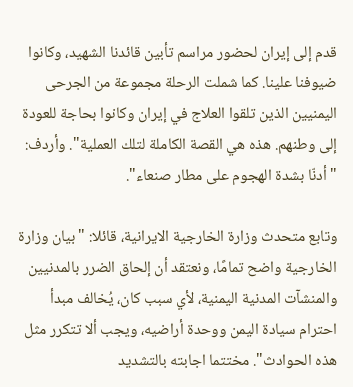قدم إلى إيران لحضور مراسم تأبين قائدنا الشهيد، وكانوا ضيوفنا علينا. كما شملت الرحلة مجموعة من الجرحى اليمنيين الذين تلقوا العلاج في إيران وكانوا بحاجة للعودة إلى وطنهم. هذه هي القصة الكاملة لتلك العملية". وأردف: "أدنّا بشدة الهجوم على مطار صنعاء".

وتابع متحدث وزارة الخارجية الايرانية، قائلا: "بيان وزارة الخارجية واضح تمامًا، ونعتقد أن إلحاق الضرر بالمدنيين والمنشآت المدنية اليمنية، لأي سبب كان، يُخالف مبدأ احترام سيادة اليمن ووحدة أراضيه، ويجب ألا تتكرر مثل هذه الحوادث". مختتما اجابته بالتشديد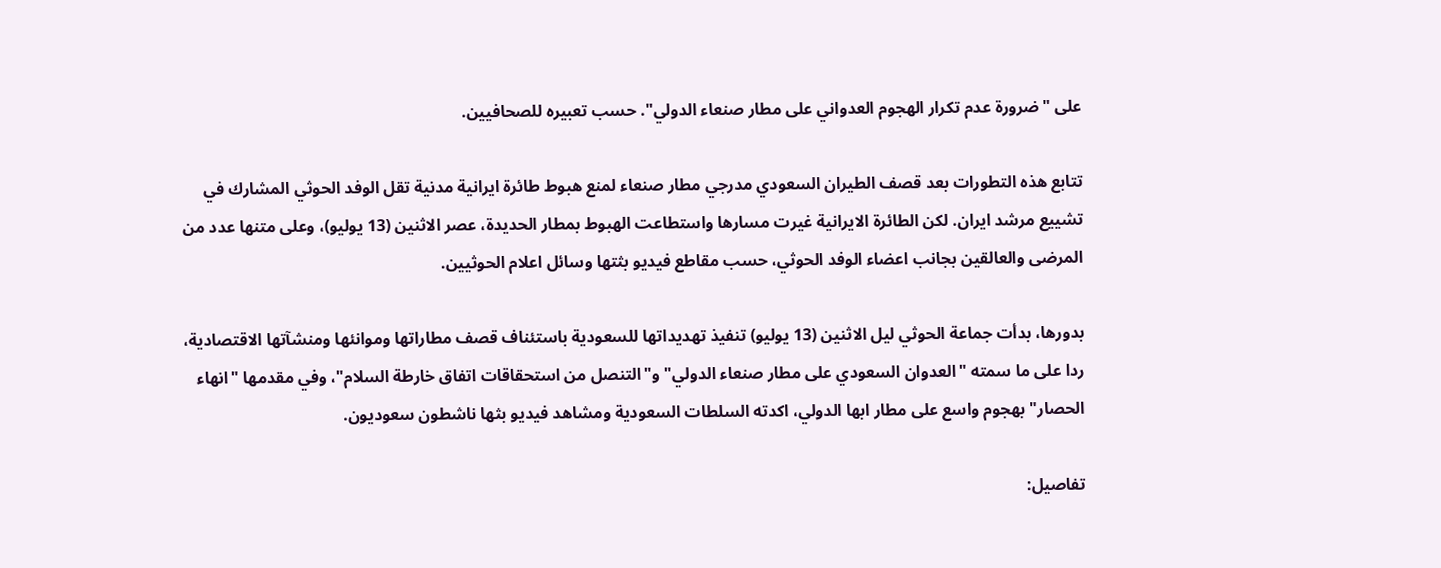على "ضرورة عدم تكرار الهجوم العدواني على مطار صنعاء الدولي". حسب تعبيره للصحافيين.

تتابع هذه التطورات بعد قصف الطيران السعودي مدرجي مطار صنعاء لمنع هبوط طائرة ايرانية مدنية تقل الوفد الحوثي المشارك في تشييع مرشد ايران. لكن الطائرة الايرانية غيرت مسارها واستطاعت الهبوط بمطار الحديدة، عصر الاثنين (13 يوليو)، وعلى متنها عدد من المرضى والعالقين بجانب اعضاء الوفد الحوثي، حسب مقاطع فيديو بثتها وسائل اعلام الحوثيين.

بدورها، بدأت جماعة الحوثي ليل الاثنين (13 يوليو) تنفيذ تهديداتها للسعودية باستئناف قصف مطاراتها وموانئها ومنشآتها الاقتصادية، ردا على ما سمته "العدوان السعودي على مطار صنعاء الدولي" و"التنصل من استحقاقات اتفاق خارطة السلام"، وفي مقدمها "انهاء الحصار" بهجوم واسع على مطار ابها الدولي، اكدته السلطات السعودية ومشاهد فيديو بثها ناشطون سعوديون.

تفاصيل: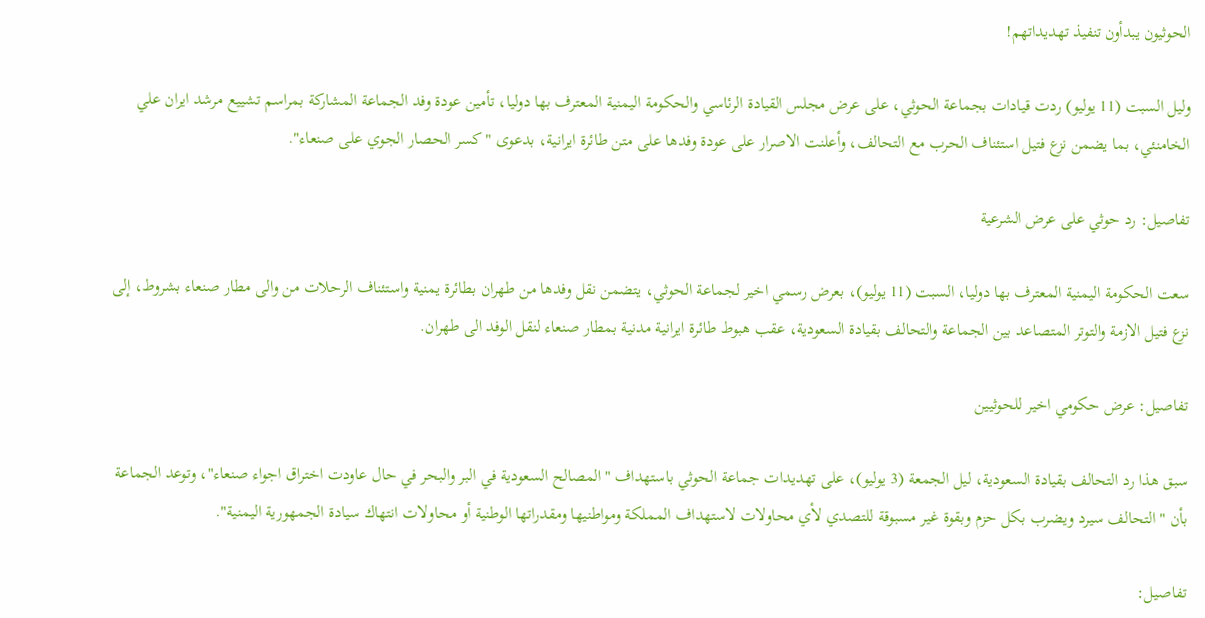الحوثيون يبدأون تنفيذ تهديداتهم!

وليل السبت (11 يوليو) ردت قيادات بجماعة الحوثي، على عرض مجلس القيادة الرئاسي والحكومة اليمنية المعترف بها دوليا، تأمين عودة وفد الجماعة المشاركة بمراسم تشييع مرشد ايران علي الخامنئي، بما يضمن نزع فتيل استئناف الحرب مع التحالف، وأعلنت الاصرار على عودة وفدها على متن طائرة ايرانية، بدعوى "كسر الحصار الجوي على صنعاء".

تفاصيل: رد حوثي على عرض الشرعية

سعت الحكومة اليمنية المعترف بها دوليا، السبت (11 يوليو)، بعرض رسمي اخير لجماعة الحوثي، يتضمن نقل وفدها من طهران بطائرة يمنية واستئناف الرحلات من والى مطار صنعاء بشروط، إلى نزع فتيل الازمة والتوتر المتصاعد بين الجماعة والتحالف بقيادة السعودية، عقب هبوط طائرة ايرانية مدنية بمطار صنعاء لنقل الوفد الى طهران.

تفاصيل: عرض حكومي اخير للحوثيين

سبق هذا رد التحالف بقيادة السعودية، ليل الجمعة (3 يوليو)، على تهديدات جماعة الحوثي باستهداف "المصالح السعودية في البر والبحر في حال عاودت اختراق اجواء صنعاء"، وتوعد الجماعة بأن " التحالف سيرد ويضرب بكل حزم وبقوة غير مسبوقة للتصدي لأي محاولات لاستهداف المملكة ومواطنيها ومقدراتها الوطنية أو محاولات انتهاك سيادة الجمهورية اليمنية".

تفاصيل: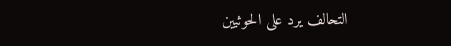التحالف يرد على الحوثيين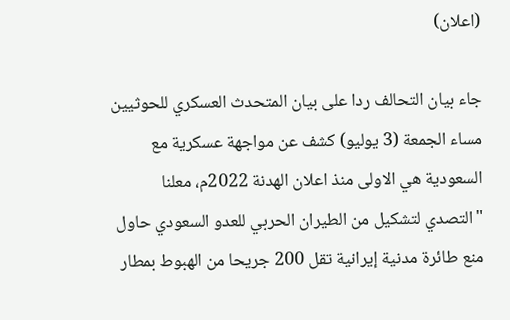(اعلان)

جاء بيان التحالف ردا على بيان المتحدث العسكري للحوثيين مساء الجمعة (3 يوليو) كشف عن مواجهة عسكرية مع السعودية هي الاولى منذ اعلان الهدنة 2022م، معلنا "التصدي لتشكيل من الطيران الحربي للعدو السعودي حاول منع طائرة مدنية إيرانية تقل 200 جريحا من الهبوط بمطار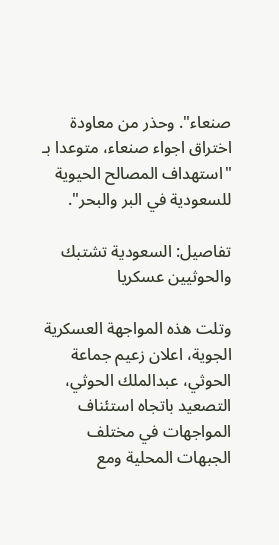صنعاء". وحذر من معاودة اختراق اجواء صنعاء، متوعدا بـ "استهداف المصالح الحيوية للسعودية في البر والبحر".

تفاصيل: السعودية تشتبك والحوثيين عسكريا

وتلت هذه المواجهة العسكرية الجوية، اعلان زعيم جماعة الحوثي، عبدالملك الحوثي، التصعيد باتجاه استئناف المواجهات في مختلف الجبهات المحلية ومع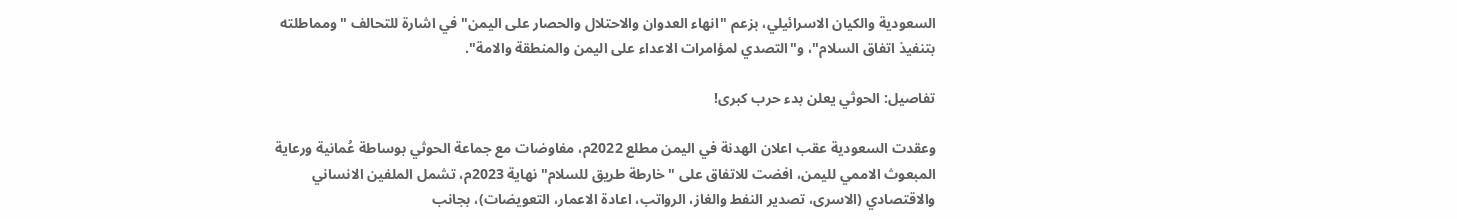السعودية والكيان الاسرائيلي، بزعم "انهاء العدوان والاحتلال والحصار على اليمن" في اشارة للتحالف "ومماطلته بتنفيذ اتفاق السلام"، و"التصدي لمؤامرات الاعداء على اليمن والمنطقة والامة".

تفاصيل: الحوثي يعلن بدء حرب كبرى!

وعقدت السعودية عقب اعلان الهدنة في اليمن مطلع 2022م، مفاوضات مع جماعة الحوثي بوساطة عُمانية ورعاية المبعوث الاممي لليمن، افضت للاتفاق على "خارطة طريق للسلام" نهاية 2023م، تشمل الملفين الانساني والاقتصادي (الاسرى، تصدير النفط والغاز، الرواتب، اعادة الاعمار، التعويضات)، بجانب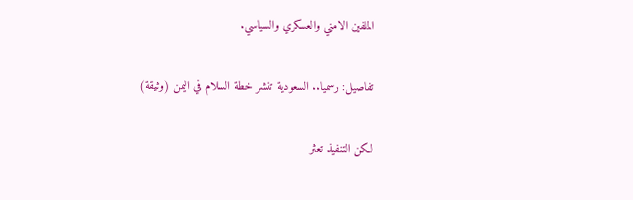الملفين الامني والعسكري والسياسي.

تفاصيل: رسميا.. السعودية تنشر خطة السلام في اليمن (وثيقة)

لكن التنفيذ تعثر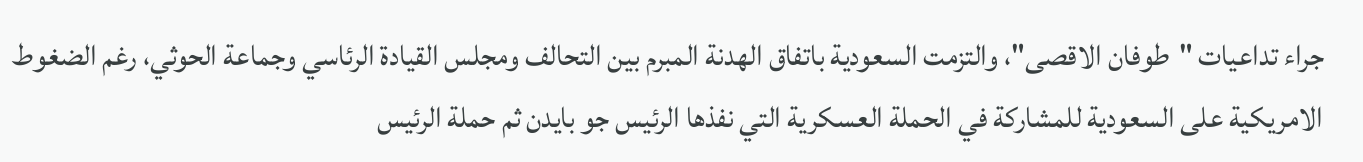جراء تداعيات "طوفان الاقصى"، والتزمت السعودية باتفاق الهدنة المبرم بين التحالف ومجلس القيادة الرئاسي وجماعة الحوثي، رغم الضغوط الامريكية على السعودية للمشاركة في الحملة العسكرية التي نفذها الرئيس جو بايدن ثم حملة الرئيس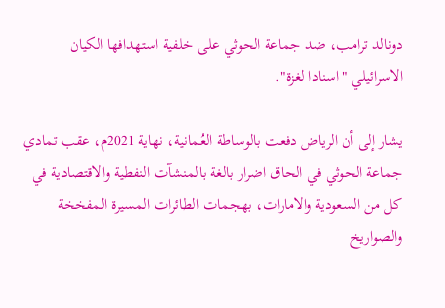دونالد ترامب، ضد جماعة الحوثي على خلفية استهدافها الكيان الاسرائيلي "اسنادا لغزة".

يشار إلى أن الرياض دفعت بالوساطة العُمانية، نهاية 2021م، عقب تمادي جماعة الحوثي في الحاق اضرار بالغة بالمنشآت النفطية والاقتصادية في كل من السعودية والامارات، بهجمات الطائرات المسيرة المفخخة والصواريخ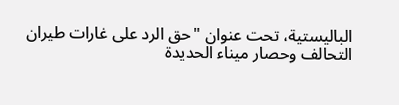الباليستية، تحت عنوان "حق الرد على غارات طيران التحالف وحصار ميناء الحديدة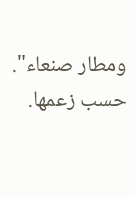ومطار صنعاء". حسب زعمها.